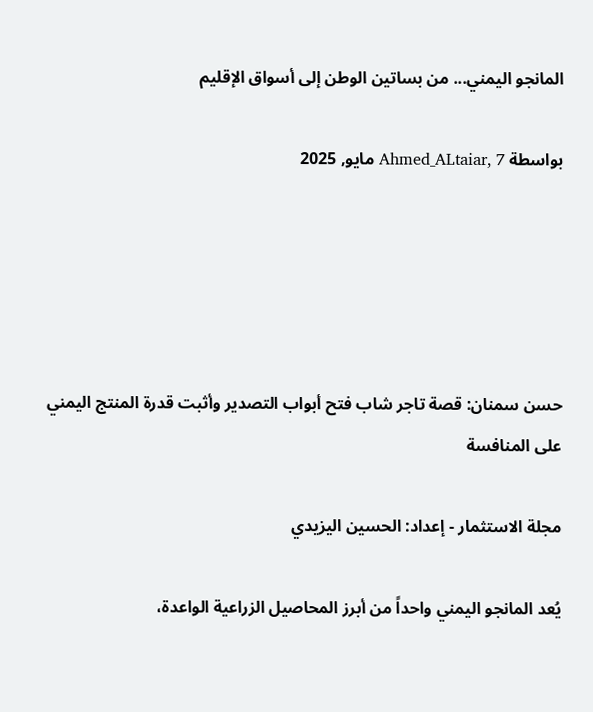المانجو اليمني... من بساتين الوطن إلى أسواق الإقليم

بواسطة Ahmed_ALtaiar, 7 مايو, 2025





حسن سمنان: قصة تاجر شاب فتح أبواب التصدير وأثبت قدرة المنتج اليمني على المنافسة

مجلة الاستثمار - إعداد: الحسين اليزيدي

يُعد المانجو اليمني واحداً من أبرز المحاصيل الزراعية الواعدة،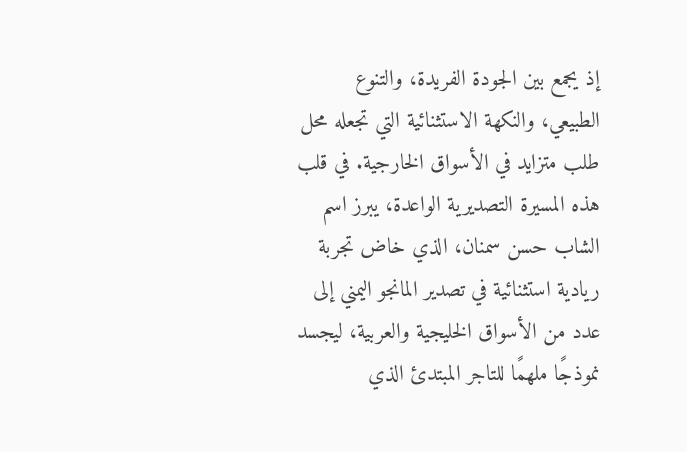إذ يجمع بين الجودة الفريدة، والتنوع الطبيعي، والنكهة الاستثنائية التي تجعله محل طلب متزايد في الأسواق الخارجية. في قلب هذه المسيرة التصديرية الواعدة، يبرز اسم الشاب حسن سمنان، الذي خاض تجربة ريادية استثنائية في تصدير المانجو اليمني إلى عدد من الأسواق الخليجية والعربية، ليجسد نموذجًا ملهمًا للتاجر المبتدئ الذي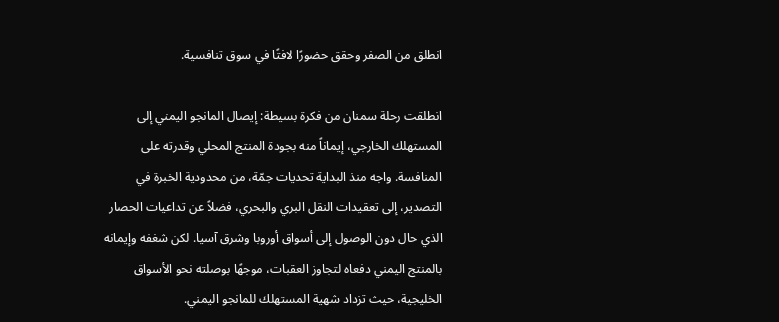انطلق من الصفر وحقق حضورًا لافتًا في سوق تنافسية.

انطلقت رحلة سمنان من فكرة بسيطة: إيصال المانجو اليمني إلى المستهلك الخارجي، إيماناً منه بجودة المنتج المحلي وقدرته على المنافسة. واجه منذ البداية تحديات جمّة، من محدودية الخبرة في التصدير، إلى تعقيدات النقل البري والبحري، فضلاً عن تداعيات الحصار الذي حال دون الوصول إلى أسواق أوروبا وشرق آسيا. لكن شغفه وإيمانه بالمنتج اليمني دفعاه لتجاوز العقبات، موجهًا بوصلته نحو الأسواق الخليجية، حيث تزداد شهية المستهلك للمانجو اليمني.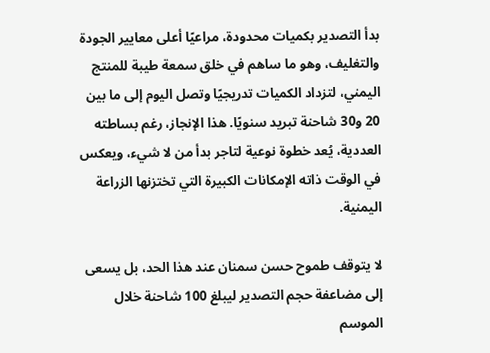بدأ التصدير بكميات محدودة، مراعيًا أعلى معايير الجودة والتغليف، وهو ما ساهم في خلق سمعة طيبة للمنتج اليمني، لتزداد الكميات تدريجيًا وتصل اليوم إلى ما بين 20 و30 شاحنة تبريد سنويًا. هذا الإنجاز، رغم بساطته العددية، يُعد خطوة نوعية لتاجر بدأ من لا شيء، ويعكس في الوقت ذاته الإمكانات الكبيرة التي تختزنها الزراعة اليمنية.

لا يتوقف طموح حسن سمنان عند هذا الحد، بل يسعى إلى مضاعفة حجم التصدير ليبلغ 100 شاحنة خلال الموسم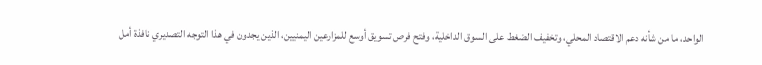الواحد، ما من شأنه دعم الاقتصاد المحلي، وتخفيف الضغط على السوق الداخلية، وفتح فرص تسويق أوسع للمزارعين اليمنيين، الذين يجدون في هذا التوجه التصديري نافذة أمل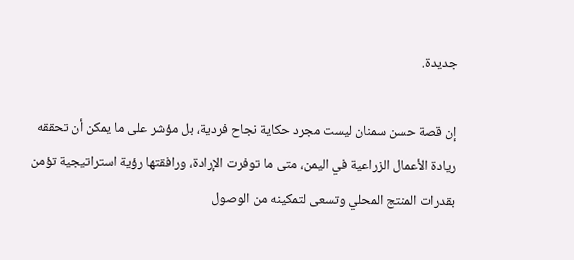جديدة.

إن قصة حسن سمنان ليست مجرد حكاية نجاح فردية، بل مؤشر على ما يمكن أن تحققه ريادة الأعمال الزراعية في اليمن، متى ما توفرت الإرادة، ورافقتها رؤية استراتيجية تؤمن بقدرات المنتج المحلي وتسعى لتمكينه من الوصول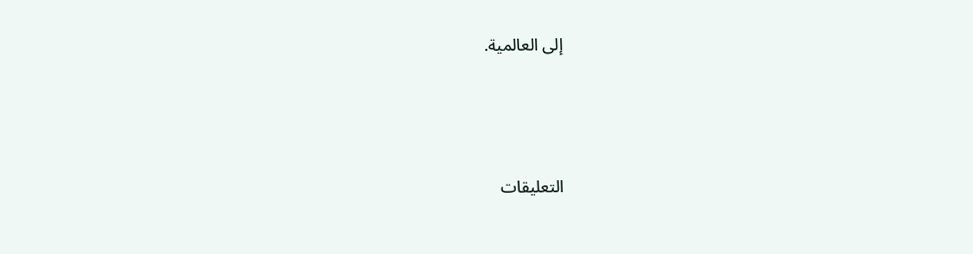إلى العالمية.





التعليقات